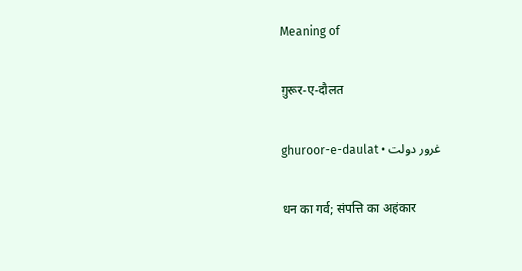Meaning of

ग़ुरूर-ए-दौलत

ghuroor-e-daulat • غرور دولت

धन का गर्व; संपत्ति का अहंकार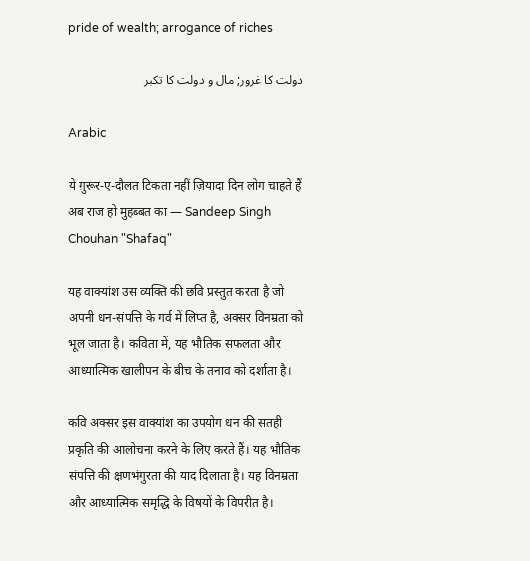pride of wealth; arrogance of riches

دولت کا غرور; مال و دولت کا تکبر

Arabic

ये ग़ुरूर-ए-दौलत टिकता नहीं ज़ियादा दिन लोग चाहते हैं अब राज हो मुहब्बत का — Sandeep Singh Chouhan "Shafaq"

यह वाक्यांश उस व्यक्ति की छवि प्रस्तुत करता है जो अपनी धन-संपत्ति के गर्व में लिप्त है, अक्सर विनम्रता को भूल जाता है। कविता में, यह भौतिक सफलता और आध्यात्मिक खालीपन के बीच के तनाव को दर्शाता है।

कवि अक्सर इस वाक्यांश का उपयोग धन की सतही प्रकृति की आलोचना करने के लिए करते हैं। यह भौतिक संपत्ति की क्षणभंगुरता की याद दिलाता है। यह विनम्रता और आध्यात्मिक समृद्धि के विषयों के विपरीत है।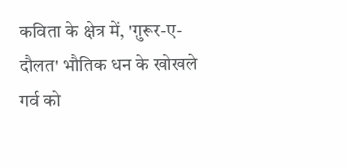कविता के क्षेत्र में, 'ग़ुरूर-ए-दौलत' भौतिक धन के खोखले गर्व को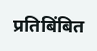प्रतिबिंबित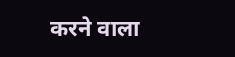करने वाला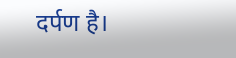दर्पण है।